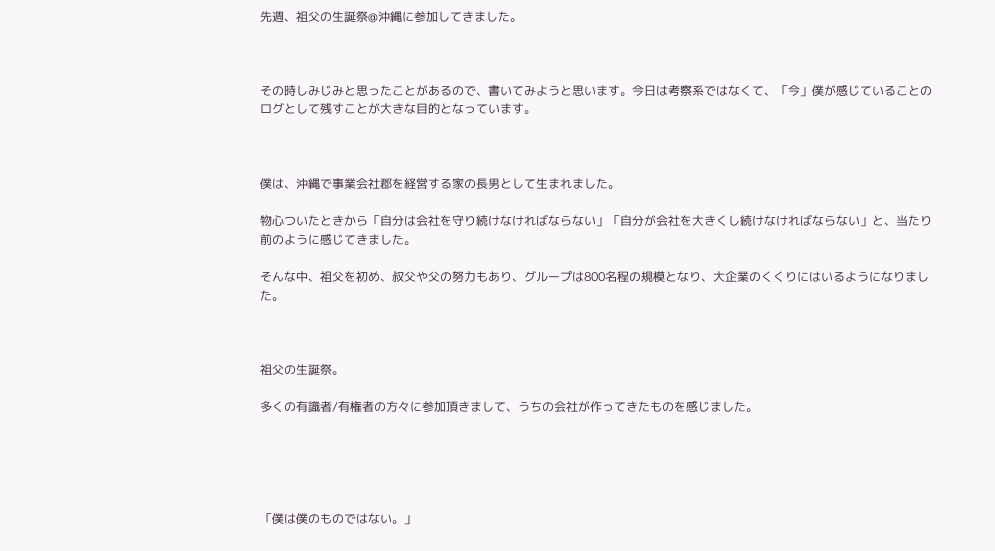先週、祖父の生誕祭@沖縄に参加してきました。



その時しみじみと思ったことがあるので、書いてみようと思います。今日は考察系ではなくて、「今」僕が感じていることのログとして残すことが大きな目的となっています。



僕は、沖縄で事業会社郡を経営する家の長男として生まれました。

物心ついたときから「自分は会社を守り続けなければならない」「自分が会社を大きくし続けなければならない」と、当たり前のように感じてきました。

そんな中、祖父を初め、叔父や父の努力もあり、グループは800名程の規模となり、大企業のくくりにはいるようになりました。



祖父の生誕祭。

多くの有識者/有権者の方々に参加頂きまして、うちの会社が作ってきたものを感じました。





「僕は僕のものではない。」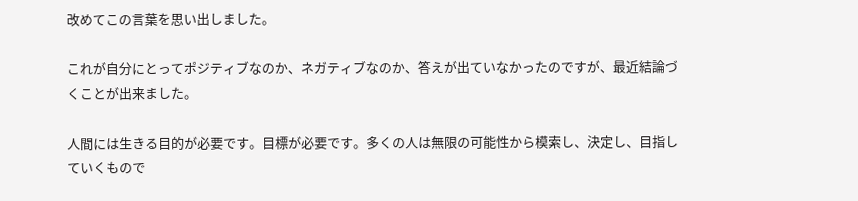改めてこの言葉を思い出しました。

これが自分にとってポジティブなのか、ネガティブなのか、答えが出ていなかったのですが、最近結論づくことが出来ました。

人間には生きる目的が必要です。目標が必要です。多くの人は無限の可能性から模索し、決定し、目指していくもので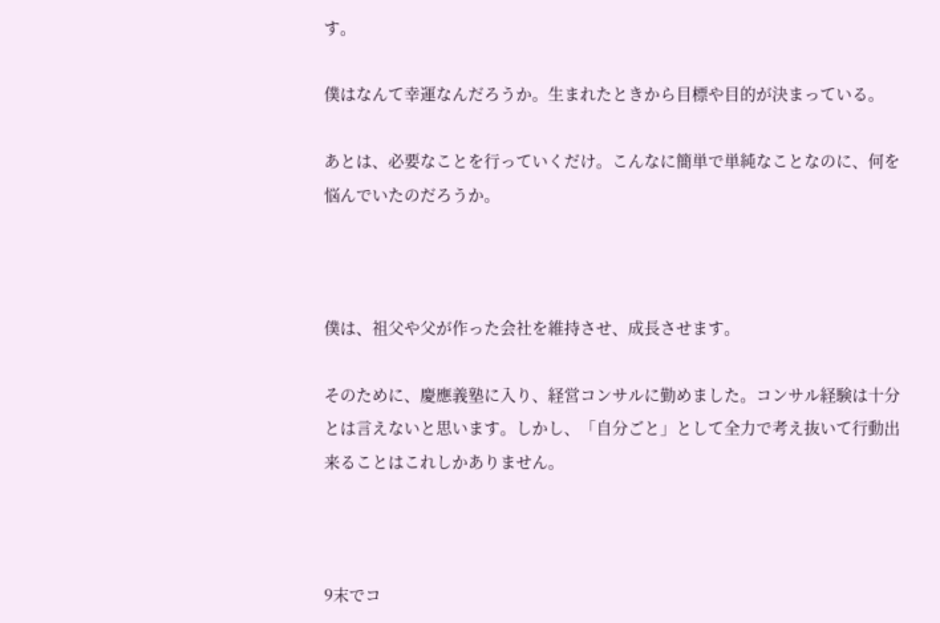す。

僕はなんて幸運なんだろうか。生まれたときから目標や目的が決まっている。

あとは、必要なことを行っていくだけ。こんなに簡単で単純なことなのに、何を悩んでいたのだろうか。



僕は、祖父や父が作った会社を維持させ、成長させます。

そのために、慶應義塾に入り、経営コンサルに勤めました。コンサル経験は十分とは言えないと思います。しかし、「自分ごと」として全力で考え抜いて行動出来ることはこれしかありません。



9末でコ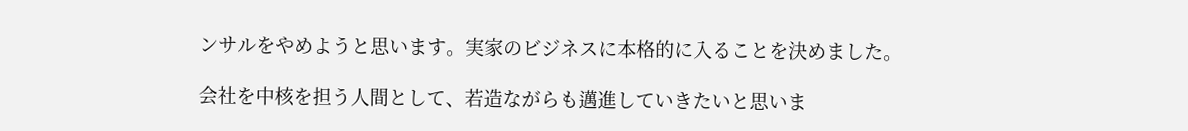ンサルをやめようと思います。実家のビジネスに本格的に入ることを決めました。

会社を中核を担う人間として、若造ながらも邁進していきたいと思いま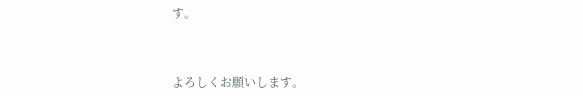す。



よろしくお願いします。